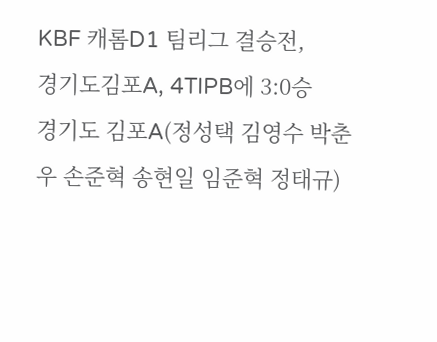KBF 캐롬D1 팀리그 결승전,
경기도김포A, 4TIPB에 3:0승
경기도 김포A(정성택 김영수 박춘우 손준혁 송현일 임준혁 정태규)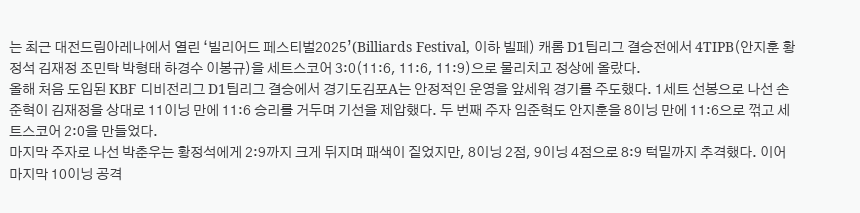는 최근 대전드림아레나에서 열린 ‘빌리어드 페스티벌2025’(Billiards Festival, 이하 빌페) 캐롬 D1팀리그 결승전에서 4TIPB(안지훈 황정석 김재정 조민탁 박형태 하경수 이봉규)을 세트스코어 3:0(11:6, 11:6, 11:9)으로 물리치고 정상에 올랐다.
올해 처음 도입된 KBF 디비전리그 D1팀리그 결승에서 경기도김포A는 안정적인 운영을 앞세워 경기를 주도했다. 1세트 선봉으로 나선 손준혁이 김재정을 상대로 11이닝 만에 11:6 승리를 거두며 기선을 제압했다. 두 번째 주자 임준혁도 안지훈을 8이닝 만에 11:6으로 꺾고 세트스코어 2:0을 만들었다.
마지막 주자로 나선 박춘우는 황정석에게 2:9까지 크게 뒤지며 패색이 짙었지만, 8이닝 2점, 9이닝 4점으로 8:9 턱밑까지 추격했다. 이어 마지막 10이닝 공격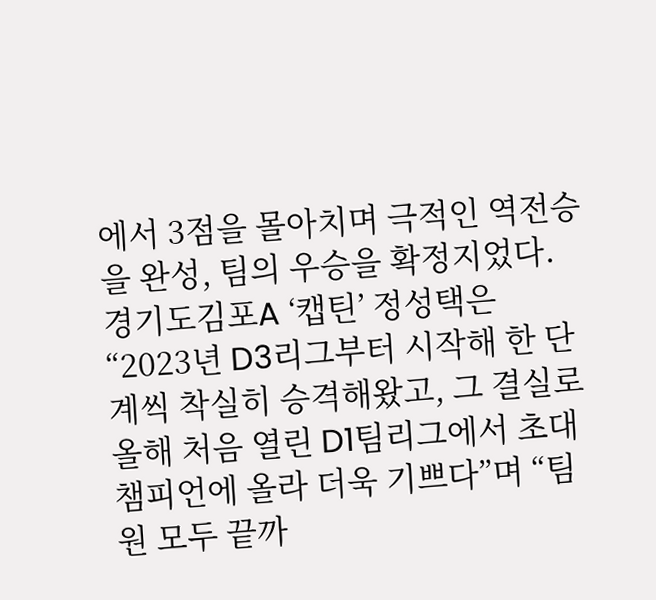에서 3점을 몰아치며 극적인 역전승을 완성, 팀의 우승을 확정지었다.
경기도김포A ‘캡틴’ 정성택은 “2023년 D3리그부터 시작해 한 단계씩 착실히 승격해왔고, 그 결실로 올해 처음 열린 D1팀리그에서 초대 챔피언에 올라 더욱 기쁘다”며 “팀원 모두 끝까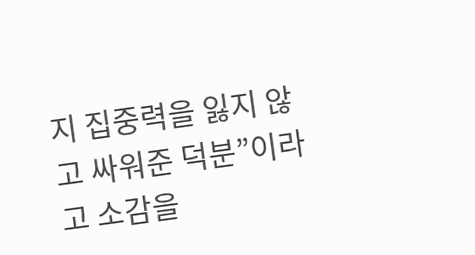지 집중력을 잃지 않고 싸워준 덕분”이라고 소감을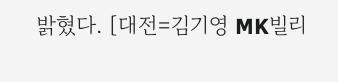밝혔다. [대전=김기영 MK빌리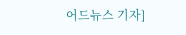어드뉴스 기자]